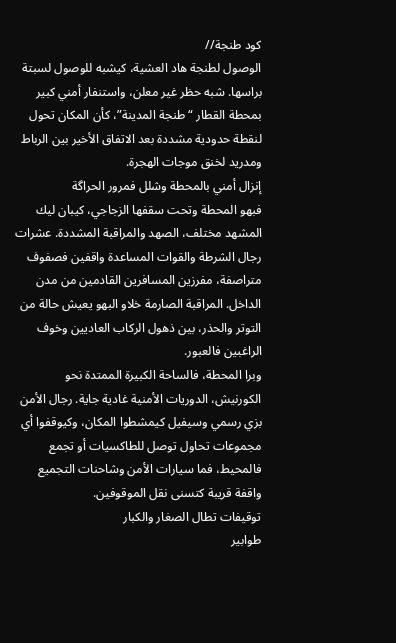كود طنجة//
الوصول لطنجة هاد العشية، كيشبه للوصول لسبتة براسها. شبه حظر غير معلن، واستنفار أمني كبير بمحطة القطار “طنجة المدينة”، كأن المكان تحول لنقطة حدودية مشددة بعد الاتفاق الأخير بين الرباط ومدريد لخنق موجات الهجرة.
إنزال أمني بالمحطة وشلل فمرور الحراگة
فبهو المحطة وتحت سقفها الزجاجي، كيبان ليك المشهد مختلف، الصهد والمراقبة المشددة. عشرات رجال الشرطة والقوات المساعدة واقفين فصفوف متراصفة، مفرزين المسافرين القادمين من مدن الداخل. المراقبة الصارمة خلاو البهو يعيش حالة من التوتر والحذر، بين ذهول الركاب العاديين وخوف الراغبين فالعبور.
وبرا المحطة، فالساحة الكبيرة الممتدة نحو الكورنيش، الدوريات الأمنية غادية جاية. رجال الأمن بزي رسمي وسيفيل كيمشطوا المكان، وكيوقفوا أي مجموعات تحاول توصل للطاكسيات أو تجمع فالمحيط، فما سيارات الأمن وشاحنات التجميع واقفة قريبة كتسنى نقل الموقوفين.
توقيفات تطال الصغار والكبار
طوابير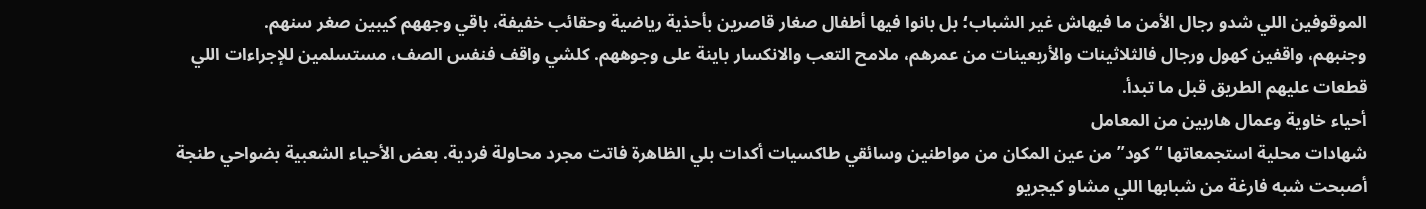الموقوفين اللي شدو رجال الأمن ما فيهاش غير الشباب؛ بل بانوا فيها أطفال صغار قاصرين بأحذية رياضية وحقائب خفيفة، باقي وجههم كيبين صغر سنهم.
وجنبهم، واقفين كهول ورجال فالثلاثينات والأربعينات من عمرهم، ملامح التعب والانكسار باينة على وجوههم. كلشي واقف فنفس الصف، مستسلمين للإجراءات اللي قطعات عليهم الطريق قبل ما تبدأ.
أحياء خاوية وعمال هاربين من المعامل
شهادات محلية استجمعاتها “كود” من عين المكان من مواطنين وسائقي طاكسيات أكدات بلي الظاهرة فاتت مجرد محاولة فردية. بعض الأحياء الشعبية بضواحي طنجة أصبحت شبه فارغة من شبابها اللي مشاو كيجريو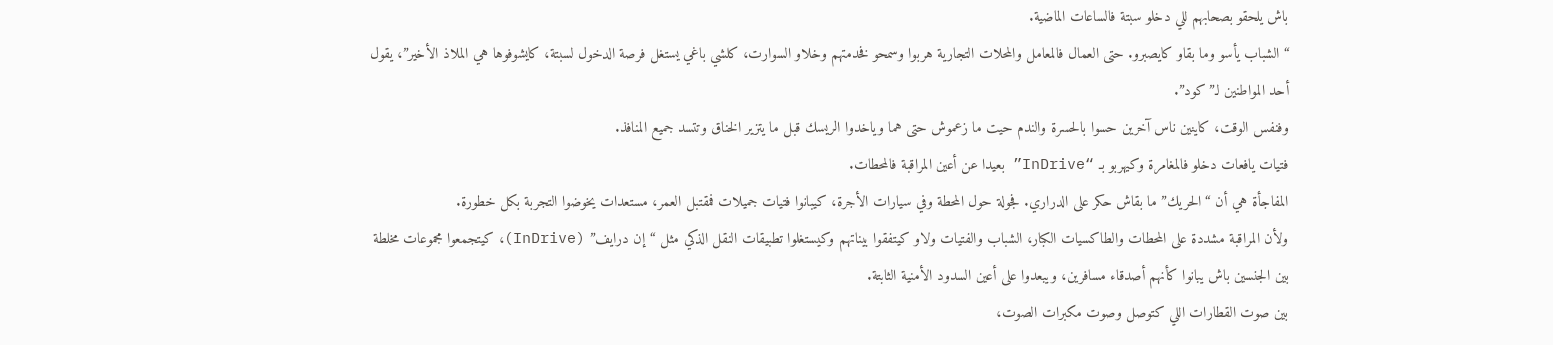باش يلحقو بصحابهم للي دخلو سبتة فالساعات الماضية.
“الشباب يأسو وما بقاو كايصبرو. حتى العمال فالمعامل والمحلات التجارية هربوا وسمحو فخدمتهم وخلاو السوارت، كلشي باغي يستغل فرصة الدخول لسبتة، كايشوفوها هي الملاذ الأخير”، يقول أحد المواطنين لـ”كود”.
وفنفس الوقت، كاينين ناس آخرين حسوا بالحسرة والندم حيت ما زعموش حتى هما وياخدوا الريسك قبل ما يتزير الخناق وتتسد جميع المنافذ.
فتيات يافعات دخلو فالمغامرة وكيهربو بـ “InDrive” بعيدا عن أعين المراقبة فالمحطات.
المفاجأة هي أن “الحريك” ما بقاش حكر على الدراري. فجولة حول المحطة وفي سيارات الأجرة، كيبانوا فتيات جميلات فمقتبل العمر، مستعدات يخوضوا التجربة بكل خطورة.
ولأن المراقبة مشددة على المحطات والطاكسيات الكبار، الشباب والفتيات ولاو كيتفقوا بيناتهم وكيستغلوا تطبيقات النقل الذكي مثل “إن درايف” (InDrive)، كيتجمعوا مجموعات مخلطة بين الجنسين باش يبانوا كأنهم أصدقاء مسافرين، ويبعدوا على أعين السدود الأمنية الثابتة.
بين صوت القطارات اللي كتوصل وصوت مكبرات الصوت،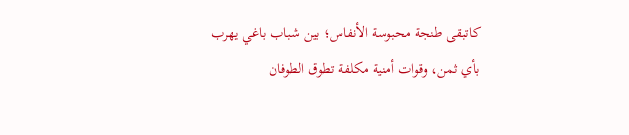كاتبقى طنجة محبوسة الأنفاس؛ بين شباب باغي يهرب بأي ثمن، وقوات أمنية مكلفة تطوق الطوفان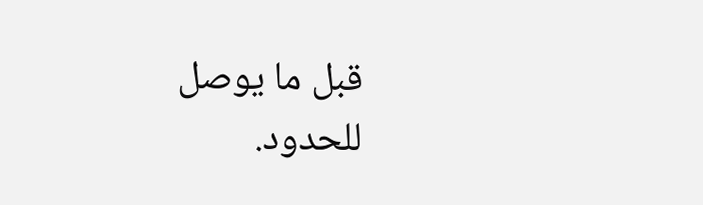قبل ما يوصل للحدود.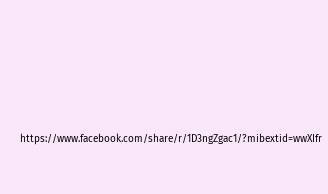https://www.facebook.com/share/r/1D3ngZgac1/?mibextid=wwXIfr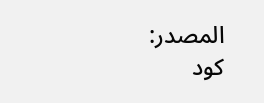المصدر:
كود